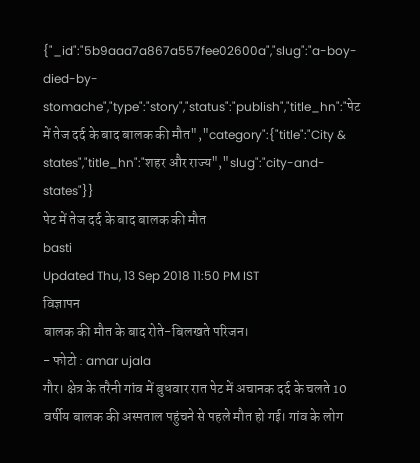{"_id":"5b9aaa7a867a557fee02600a","slug":"a-boy-died-by-stomache","type":"story","status":"publish","title_hn":"पेट में तेज दर्द के बाद बालक की मौत","category":{"title":"City & states","title_hn":"शहर और राज्य","slug":"city-and-states"}}
पेट में तेज दर्द के बाद बालक की मौत
basti
Updated Thu, 13 Sep 2018 11:50 PM IST
विज्ञापन
बालक की मौत के बाद रोते-बिलखते परिजन।
- फोटो : amar ujala
गौर। क्षेत्र के तरैनी गांव में बुधवार रात पेट में अचानक दर्द के चलते 10 वर्षीय बालक की अस्पताल पहुंचने से पहले मौत हो गई। गांव के लोग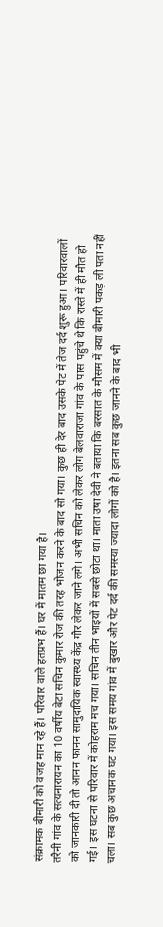संक्रामक बीमारी को वजह मान रहे हैं। परिवार वाले हतप्रभ हैं। घर में मातम छा गया है।
तरैनी गांव के सत्यनारायन का 10 वर्षीय बेटा सचिन कुमार रोज की तरह भोजन करने के बाद सो गया। कुछ ही देर बाद उसके पेट में तेज दर्द शुरू हुआ। परिवारवालों को जानकारी दी तो आनन फानन सामुदायिक स्वास्थ्य केंद्र गौर लेकर जाने लगे। अभी सचिन को लेकर लोग बेलवाराजा गांव के पास पहुंचे थे कि रास्ते में ही मौत हो गई। इस घटना से परिवार में कोहराम मच गया। सचिन तीन भाइयों में सबसे छोटा था। माता उषा देवी ने बताया कि बरसात के मौसम में क्या बीमारी पकड़ ली पता नहीं चला। सब कुछ अचानक घट गया। इस समय गांव में बुखार और पेट दर्द की समस्या ज्यादा लोगों को है। इतना सब कुछ जानने के बाद भी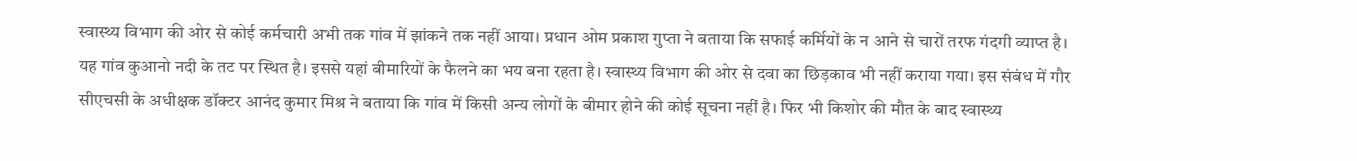स्वास्थ्य विभाग की ओर से कोई कर्मचारी अभी तक गांव में झांकने तक नहीं आया। प्रधान ओम प्रकाश गुप्ता ने बताया कि सफाई कर्मियों के न आने से चारों तरफ गंदगी व्याप्त है। यह गांव कुआनो नदी के तट पर स्थित है। इससे यहां बीमारियों के फैलने का भय बना रहता है। स्वास्थ्य विभाग की ओर से दवा का छिड़काव भी नहीं कराया गया। इस संबंध में गौर सीएचसी के अधीक्षक डॉक्टर आनंद कुमार मिश्र ने बताया कि गांव में किसी अन्य लोगों के बीमार होने की कोई सूचना नहीं है। फिर भी किशोर की मौत के बाद स्वास्थ्य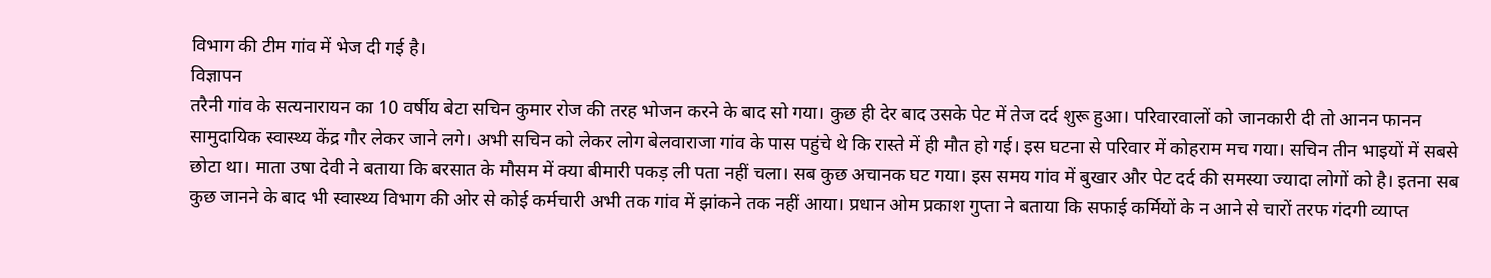विभाग की टीम गांव में भेज दी गई है।
विज्ञापन
तरैनी गांव के सत्यनारायन का 10 वर्षीय बेटा सचिन कुमार रोज की तरह भोजन करने के बाद सो गया। कुछ ही देर बाद उसके पेट में तेज दर्द शुरू हुआ। परिवारवालों को जानकारी दी तो आनन फानन सामुदायिक स्वास्थ्य केंद्र गौर लेकर जाने लगे। अभी सचिन को लेकर लोग बेलवाराजा गांव के पास पहुंचे थे कि रास्ते में ही मौत हो गई। इस घटना से परिवार में कोहराम मच गया। सचिन तीन भाइयों में सबसे छोटा था। माता उषा देवी ने बताया कि बरसात के मौसम में क्या बीमारी पकड़ ली पता नहीं चला। सब कुछ अचानक घट गया। इस समय गांव में बुखार और पेट दर्द की समस्या ज्यादा लोगों को है। इतना सब कुछ जानने के बाद भी स्वास्थ्य विभाग की ओर से कोई कर्मचारी अभी तक गांव में झांकने तक नहीं आया। प्रधान ओम प्रकाश गुप्ता ने बताया कि सफाई कर्मियों के न आने से चारों तरफ गंदगी व्याप्त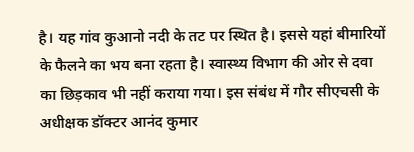है। यह गांव कुआनो नदी के तट पर स्थित है। इससे यहां बीमारियों के फैलने का भय बना रहता है। स्वास्थ्य विभाग की ओर से दवा का छिड़काव भी नहीं कराया गया। इस संबंध में गौर सीएचसी के अधीक्षक डॉक्टर आनंद कुमार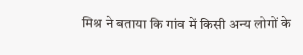मिश्र ने बताया कि गांव में किसी अन्य लोगों के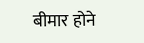बीमार होने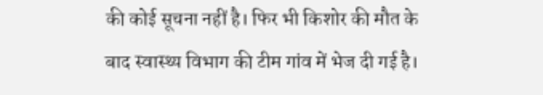की कोई सूचना नहीं है। फिर भी किशोर की मौत के बाद स्वास्थ्य विभाग की टीम गांव में भेज दी गई है।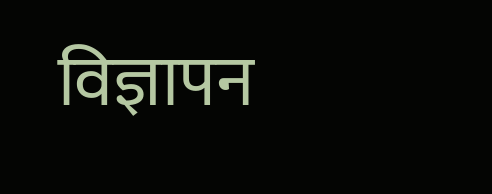विज्ञापन